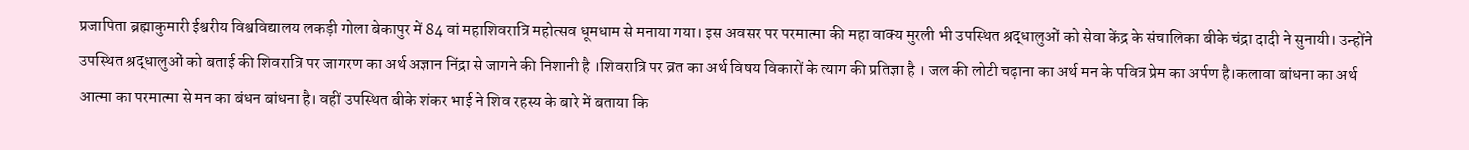प्रजापिता ब्रह्माकुमारी ईश्वरीय विश्वविद्यालय लकड़ी गोला बेकापुर में 84 वां महाशिवरात्रि महोत्सव धूमधाम से मनाया गया। इस अवसर पर परमात्मा की महा वाक्य मुरली भी उपस्थित श्रद्धालुओं को सेवा केंद्र के संचालिका बीके चंद्रा दादी ने सुनायी। उन्होंने उपस्थित श्रद्धालुओं को बताई की शिवरात्रि पर जागरण का अर्थ अज्ञान निंद्रा से जागने की निशानी है ।शिवरात्रि पर व्रत का अर्थ विषय विकारों के त्याग की प्रतिज्ञा है । जल की लोटी चढ़ाना का अर्थ मन के पवित्र प्रेम का अर्पण है।कलावा बांधना का अर्थ आत्मा का परमात्मा से मन का बंधन बांधना है। वहीं उपस्थित बीके शंकर भाई ने शिव रहस्य के बारे में बताया कि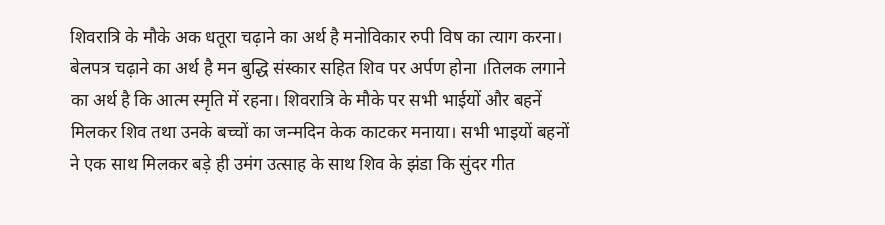शिवरात्रि के मौके अक धतूरा चढ़ाने का अर्थ है मनोविकार रुपी विष का त्याग करना। बेलपत्र चढ़ाने का अर्थ है मन बुद्धि संस्कार सहित शिव पर अर्पण होना ।तिलक लगाने का अर्थ है कि आत्म स्मृति में रहना। शिवरात्रि के मौके पर सभी भाईयों और बहनें मिलकर शिव तथा उनके बच्चों का जन्मदिन केक काटकर मनाया। सभी भाइयों बहनों ने एक साथ मिलकर बड़े ही उमंग उत्साह के साथ शिव के झंडा कि सुंदर गीत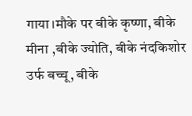गाया।मौके पर बीके कृष्णा, बीके मीना ,बीके ज्योति, बीके नंदकिशोर उर्फ बच्चू, बीके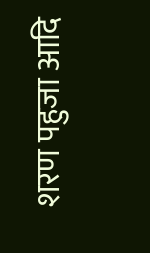शरण पहुजा आदि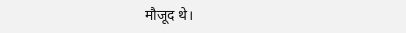मौजूद थे।